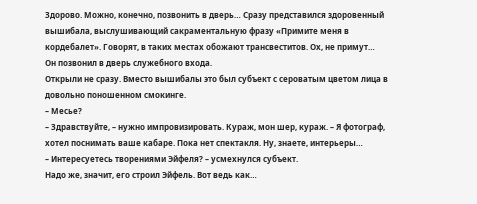Здорово. Можно, конечно, позвонить в дверь… Сразу представился здоровенный вышибала, выслушивающий сакраментальную фразу «Примите меня в кордебалет». Говорят, в таких местах обожают трансвеститов. Ох, не примут…
Он позвонил в дверь служебного входа.
Открыли не сразу. Вместо вышибалы это был субъект с сероватым цветом лица в довольно поношенном смокинге.
– Месье?
– Здравствуйте, – нужно импровизировать. Кураж, мон шер, кураж. – Я фотограф, хотел поснимать ваше кабаре. Пока нет спектакля. Ну, знаете, интерьеры…
– Интересуетесь творениями Эйфеля? – усмехнулся субъект.
Надо же, значит, его строил Эйфель. Вот ведь как…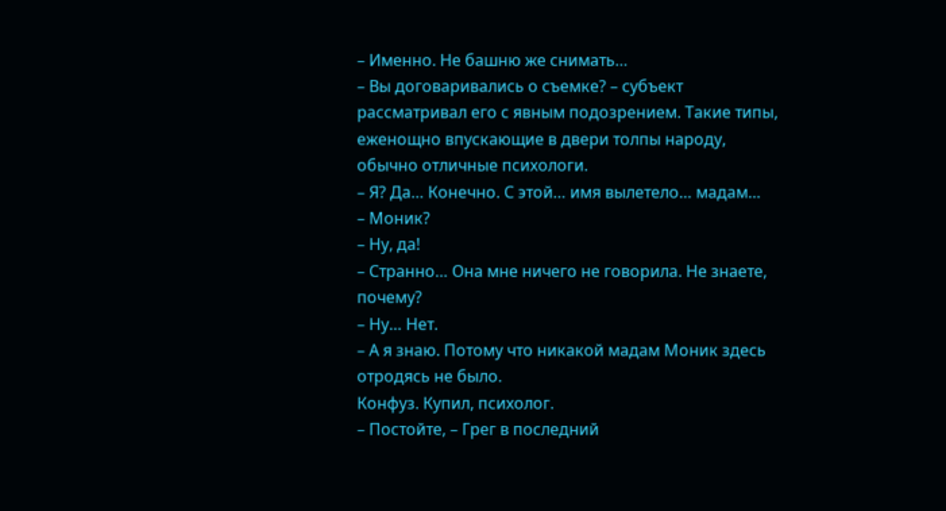– Именно. Не башню же снимать…
– Вы договаривались о съемке? – субъект рассматривал его с явным подозрением. Такие типы, еженощно впускающие в двери толпы народу, обычно отличные психологи.
– Я? Да… Конечно. С этой… имя вылетело… мадам…
– Моник?
– Ну, да!
– Странно… Она мне ничего не говорила. Не знаете, почему?
– Ну… Нет.
– А я знаю. Потому что никакой мадам Моник здесь отродясь не было.
Конфуз. Купил, психолог.
– Постойте, – Грег в последний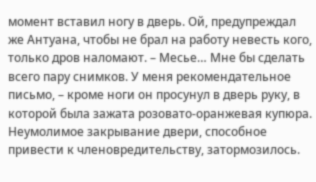момент вставил ногу в дверь. Ой, предупреждал же Антуана, чтобы не брал на работу невесть кого, только дров наломают. – Месье… Мне бы сделать всего пару снимков. У меня рекомендательное письмо, – кроме ноги он просунул в дверь руку, в которой была зажата розовато-оранжевая купюра. Неумолимое закрывание двери, способное привести к членовредительству, затормозилось.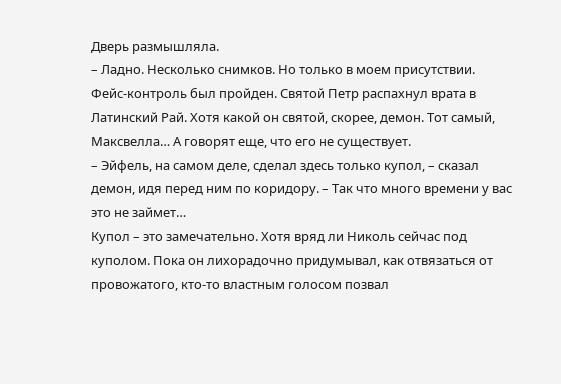Дверь размышляла.
– Ладно. Несколько снимков. Но только в моем присутствии.
Фейс-контроль был пройден. Святой Петр распахнул врата в Латинский Рай. Хотя какой он святой, скорее, демон. Тот самый, Максвелла… А говорят еще, что его не существует.
– Эйфель, на самом деле, сделал здесь только купол, – сказал демон, идя перед ним по коридору. – Так что много времени у вас это не займет…
Купол – это замечательно. Хотя вряд ли Николь сейчас под куполом. Пока он лихорадочно придумывал, как отвязаться от провожатого, кто-то властным голосом позвал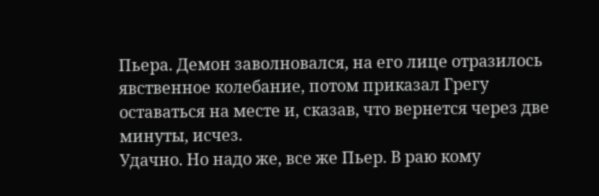Пьера. Демон заволновался, на его лице отразилось явственное колебание, потом приказал Грегу оставаться на месте и, сказав, что вернется через две минуты, исчез.
Удачно. Но надо же, все же Пьер. В раю кому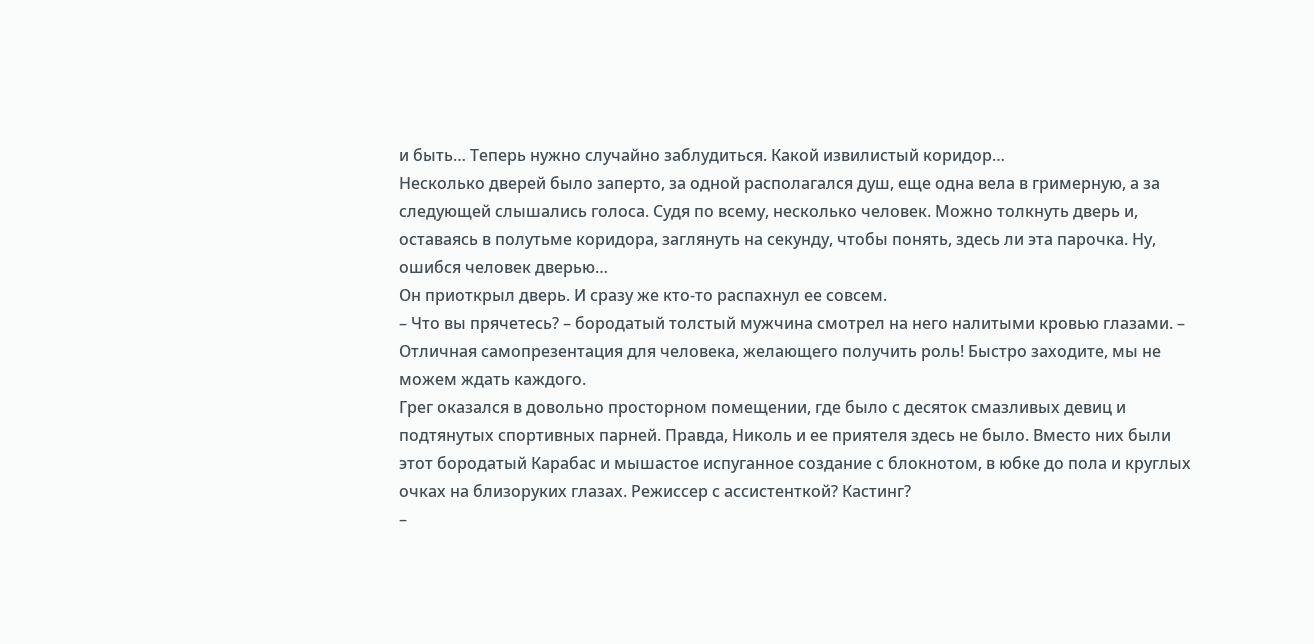и быть… Теперь нужно случайно заблудиться. Какой извилистый коридор…
Несколько дверей было заперто, за одной располагался душ, еще одна вела в гримерную, а за следующей слышались голоса. Судя по всему, несколько человек. Можно толкнуть дверь и, оставаясь в полутьме коридора, заглянуть на секунду, чтобы понять, здесь ли эта парочка. Ну, ошибся человек дверью…
Он приоткрыл дверь. И сразу же кто-то распахнул ее совсем.
– Что вы прячетесь? – бородатый толстый мужчина смотрел на него налитыми кровью глазами. – Отличная самопрезентация для человека, желающего получить роль! Быстро заходите, мы не можем ждать каждого.
Грег оказался в довольно просторном помещении, где было с десяток смазливых девиц и подтянутых спортивных парней. Правда, Николь и ее приятеля здесь не было. Вместо них были этот бородатый Карабас и мышастое испуганное создание с блокнотом, в юбке до пола и круглых очках на близоруких глазах. Режиссер с ассистенткой? Кастинг?
–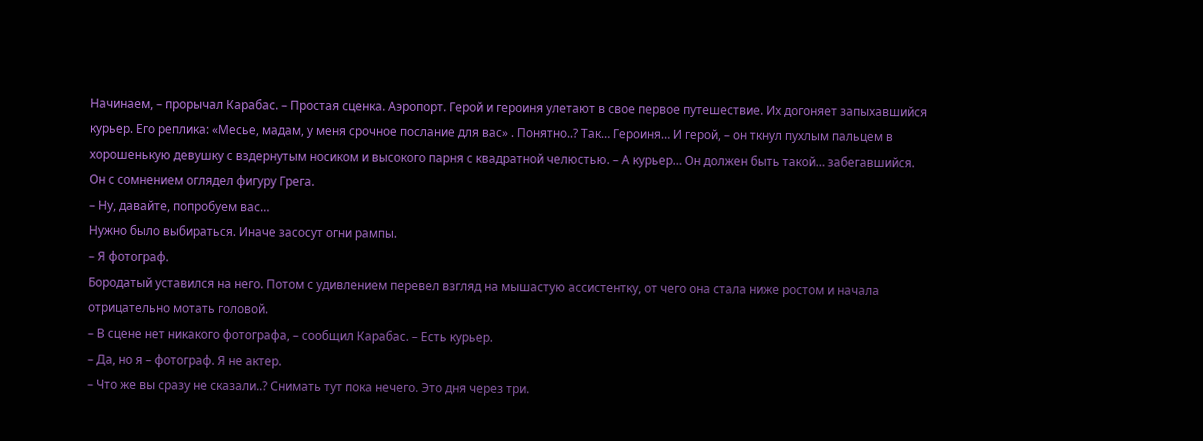Начинаем, – прорычал Карабас. – Простая сценка. Аэропорт. Герой и героиня улетают в свое первое путешествие. Их догоняет запыхавшийся курьер. Его реплика: «Месье, мадам, у меня срочное послание для вас» . Понятно..? Так… Героиня… И герой, – он ткнул пухлым пальцем в хорошенькую девушку с вздернутым носиком и высокого парня с квадратной челюстью. – А курьер… Он должен быть такой… забегавшийся.
Он с сомнением оглядел фигуру Грега.
– Ну, давайте, попробуем вас…
Нужно было выбираться. Иначе засосут огни рампы.
– Я фотограф.
Бородатый уставился на него. Потом с удивлением перевел взгляд на мышастую ассистентку, от чего она стала ниже ростом и начала отрицательно мотать головой.
– В сцене нет никакого фотографа, – сообщил Карабас. – Есть курьер.
– Да, но я – фотограф. Я не актер.
– Что же вы сразу не сказали..? Снимать тут пока нечего. Это дня через три.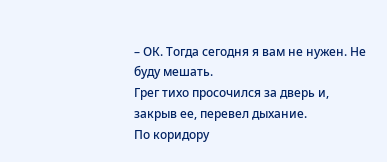– ОК. Тогда сегодня я вам не нужен. Не буду мешать.
Грег тихо просочился за дверь и, закрыв ее, перевел дыхание.
По коридору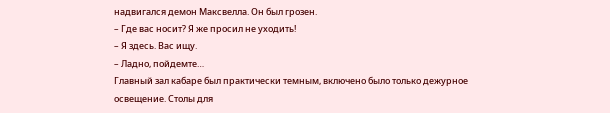надвигался демон Максвелла. Он был грозен.
– Где вас носит? Я же просил не уходить!
– Я здесь. Вас ищу.
– Ладно, пойдемте…
Главный зал кабаре был практически темным, включено было только дежурное освещение. Столы для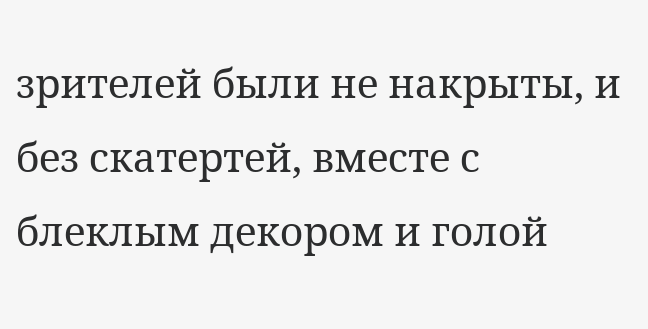зрителей были не накрыты, и без скатертей, вместе с блеклым декором и голой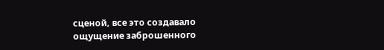сценой, все это создавало ощущение заброшенного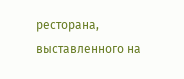ресторана, выставленного на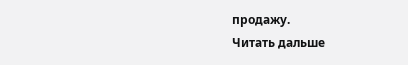продажу.
Читать дальше